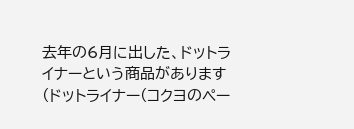去年の6月に出した、ドットライナーという商品があります(ドットライナー(コクヨのペー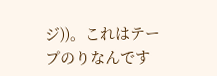ジ))。これはテープのりなんです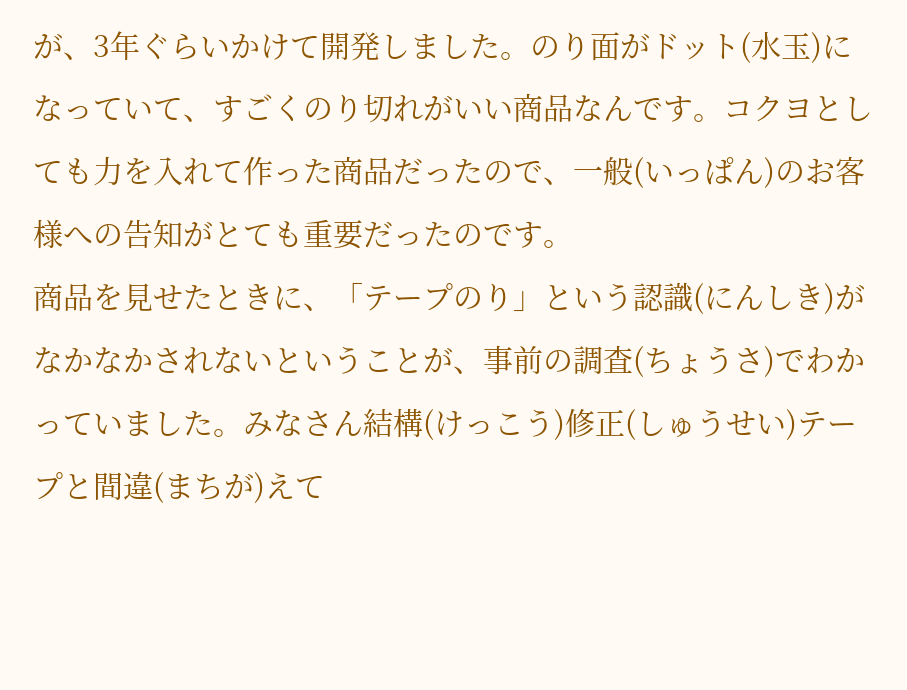が、3年ぐらいかけて開発しました。のり面がドット(水玉)になっていて、すごくのり切れがいい商品なんです。コクヨとしても力を入れて作った商品だったので、一般(いっぱん)のお客様への告知がとても重要だったのです。
商品を見せたときに、「テープのり」という認識(にんしき)がなかなかされないということが、事前の調査(ちょうさ)でわかっていました。みなさん結構(けっこう)修正(しゅうせい)テープと間違(まちが)えて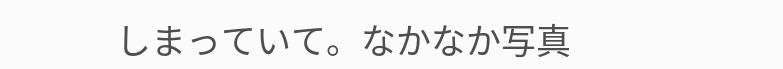しまっていて。なかなか写真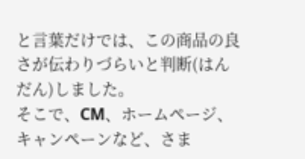と言葉だけでは、この商品の良さが伝わりづらいと判断(はんだん)しました。
そこで、CM、ホームページ、キャンペーンなど、さま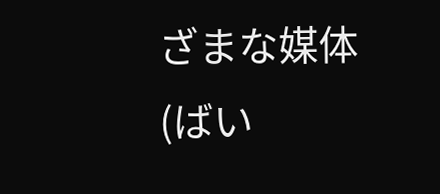ざまな媒体(ばい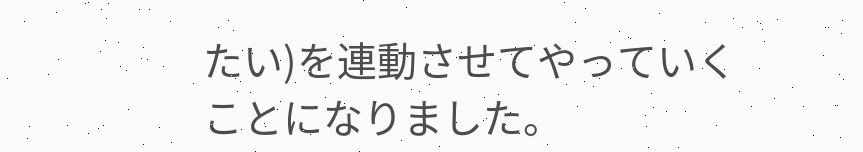たい)を連動させてやっていくことになりました。